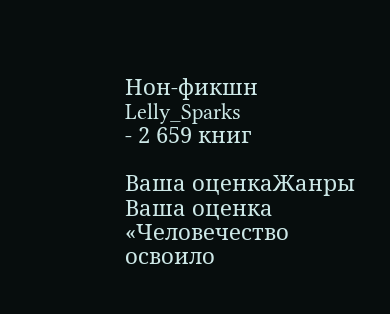Нон-фикшн
Lelly_Sparks
- 2 659 книг

Ваша оценкаЖанры
Ваша оценка
«Человечество освоило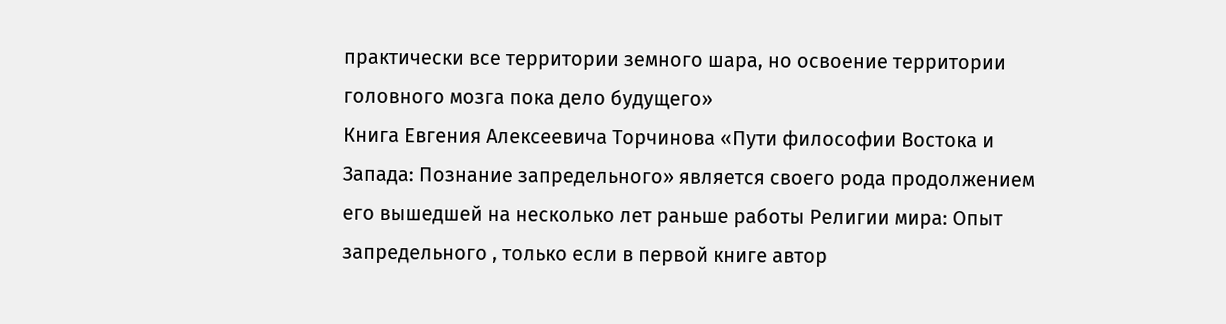практически все территории земного шара, но освоение территории головного мозга пока дело будущего»
Книга Евгения Алексеевича Торчинова «Пути философии Востока и Запада: Познание запредельного» является своего рода продолжением его вышедшей на несколько лет раньше работы Религии мира: Опыт запредельного , только если в первой книге автор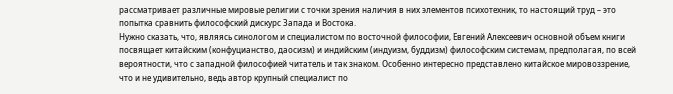рассматривает различные мировые религии с точки зрения наличия в них элементов психотехник, то настоящий труд – это попытка сравнить философский дискурс Запада и Востока.
Нужно сказать, что, являясь синологом и специалистом по восточной философии, Евгений Алексеевич основной объем книги посвящает китайским (конфуцианство, даосизм) и индийским (индуизм, буддизм) философским системам, предполагая, по всей вероятности, что с западной философией читатель и так знаком. Особенно интересно представлено китайское мировоззрение, что и не удивительно, ведь автор крупный специалист по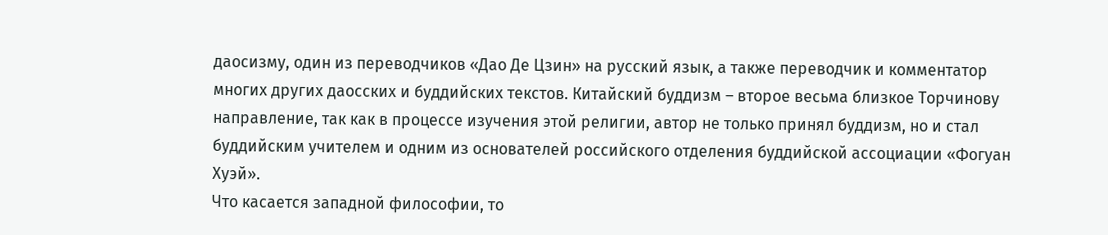даосизму, один из переводчиков «Дао Де Цзин» на русский язык, а также переводчик и комментатор многих других даосских и буддийских текстов. Китайский буддизм – второе весьма близкое Торчинову направление, так как в процессе изучения этой религии, автор не только принял буддизм, но и стал буддийским учителем и одним из основателей российского отделения буддийской ассоциации «Фогуан Хуэй».
Что касается западной философии, то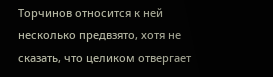Торчинов относится к ней несколько предвзято, хотя не сказать, что целиком отвергает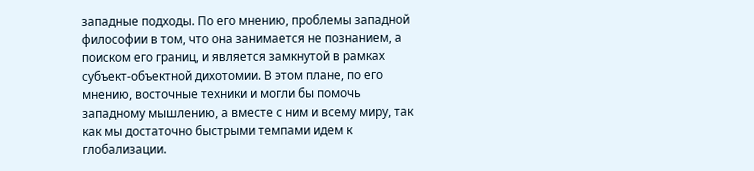западные подходы. По его мнению, проблемы западной философии в том, что она занимается не познанием, а поиском его границ, и является замкнутой в рамках субъект-объектной дихотомии. В этом плане, по его мнению, восточные техники и могли бы помочь западному мышлению, а вместе с ним и всему миру, так как мы достаточно быстрыми темпами идем к глобализации.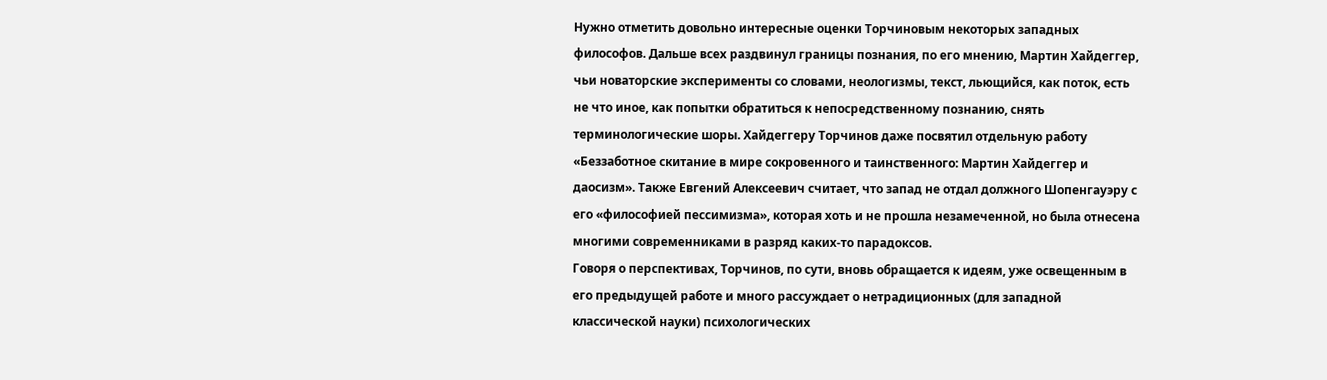Нужно отметить довольно интересные оценки Торчиновым некоторых западных философов. Дальше всех раздвинул границы познания, по его мнению, Мартин Хайдеггер, чьи новаторские эксперименты со словами, неологизмы, текст, льющийся, как поток, есть не что иное, как попытки обратиться к непосредственному познанию, снять терминологические шоры. Хайдеггеру Торчинов даже посвятил отдельную работу «Беззаботное скитание в мире сокровенного и таинственного: Мартин Хайдеггер и даосизм». Также Евгений Алексеевич считает, что запад не отдал должного Шопенгауэру с его «философией пессимизма», которая хоть и не прошла незамеченной, но была отнесена многими современниками в разряд каких-то парадоксов.
Говоря о перспективах, Торчинов, по сути, вновь обращается к идеям, уже освещенным в его предыдущей работе и много рассуждает о нетрадиционных (для западной классической науки) психологических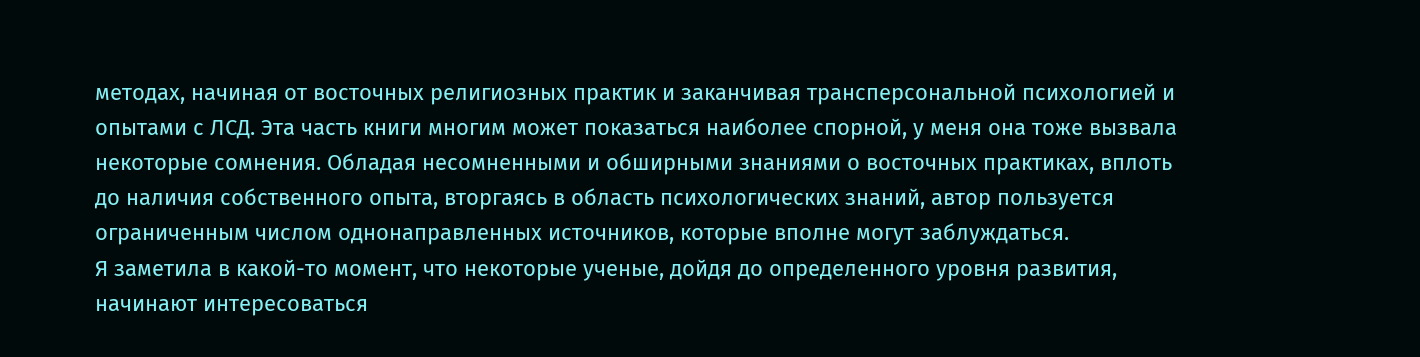методах, начиная от восточных религиозных практик и заканчивая трансперсональной психологией и опытами с ЛСД. Эта часть книги многим может показаться наиболее спорной, у меня она тоже вызвала некоторые сомнения. Обладая несомненными и обширными знаниями о восточных практиках, вплоть до наличия собственного опыта, вторгаясь в область психологических знаний, автор пользуется ограниченным числом однонаправленных источников, которые вполне могут заблуждаться.
Я заметила в какой-то момент, что некоторые ученые, дойдя до определенного уровня развития, начинают интересоваться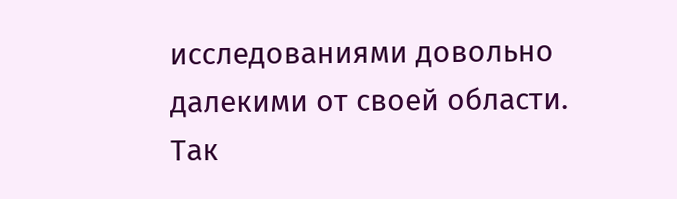исследованиями довольно далекими от своей области. Так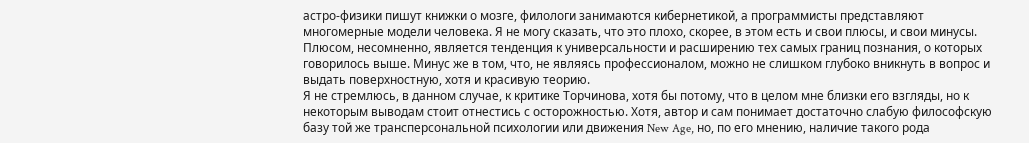астро-физики пишут книжки о мозге, филологи занимаются кибернетикой, а программисты представляют многомерные модели человека. Я не могу сказать, что это плохо, скорее, в этом есть и свои плюсы, и свои минусы. Плюсом, несомненно, является тенденция к универсальности и расширению тех самых границ познания, о которых говорилось выше. Минус же в том, что, не являясь профессионалом, можно не слишком глубоко вникнуть в вопрос и выдать поверхностную, хотя и красивую теорию.
Я не стремлюсь, в данном случае, к критике Торчинова, хотя бы потому, что в целом мне близки его взгляды, но к некоторым выводам стоит отнестись с осторожностью. Хотя, автор и сам понимает достаточно слабую философскую базу той же трансперсональной психологии или движения New Age, но, по его мнению, наличие такого рода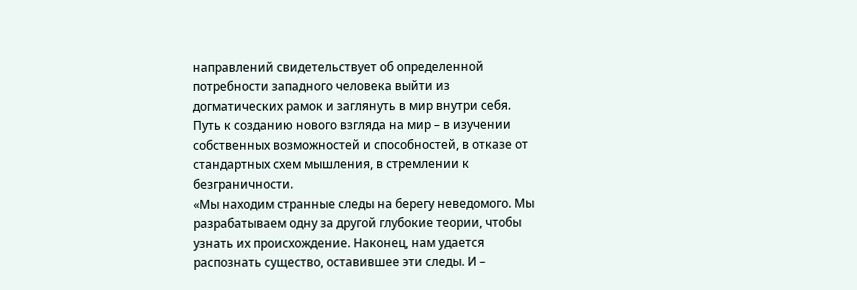направлений свидетельствует об определенной потребности западного человека выйти из догматических рамок и заглянуть в мир внутри себя. Путь к созданию нового взгляда на мир – в изучении собственных возможностей и способностей, в отказе от стандартных схем мышления, в стремлении к безграничности.
«Мы находим странные следы на берегу неведомого. Мы разрабатываем одну за другой глубокие теории, чтобы узнать их происхождение. Наконец, нам удается распознать существо, оставившее эти следы. И –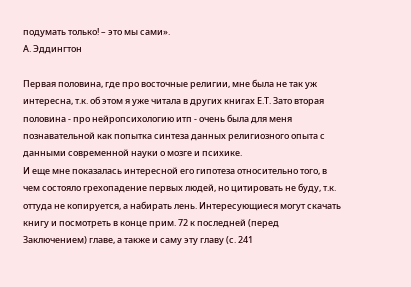подумать только! – это мы сами».
А. Эддингтон

Первая половина, где про восточные религии, мне была не так уж интересна, т.к. об этом я уже читала в других книгах Е.Т. Зато вторая половина - про нейропсихологию итп - очень была для меня познавательной как попытка синтеза данных религиозного опыта с данными современной науки о мозге и психике.
И еще мне показалась интересной его гипотеза относительно того, в чем состояло грехопадение первых людей, но цитировать не буду, т.к. оттуда не копируется, а набирать лень. Интересующиеся могут скачать книгу и посмотреть в конце прим. 72 к последней (перед Заключением) главе, а также и саму эту главу (с. 241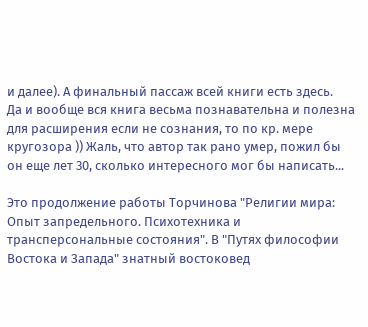и далее). А финальный пассаж всей книги есть здесь.
Да и вообще вся книга весьма познавательна и полезна для расширения если не сознания, то по кр. мере кругозора )) Жаль, что автор так рано умер, пожил бы он еще лет 30, сколько интересного мог бы написать...

Это продолжение работы Торчинова "Религии мира: Опыт запредельного. Психотехника и трансперсональные состояния". В "Путях философии Востока и Запада" знатный востоковед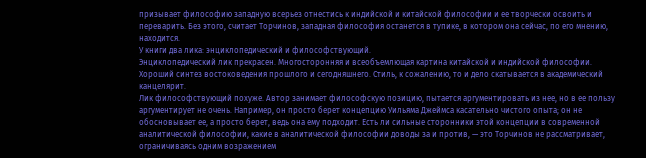призывает философию западную всерьез отнестись к индийской и китайской философии и ее творчески освоить и переварить. Без этого, считает Торчинов, западная философия останется в тупике, в котором она сейчас, по его мнению, находится.
У книги два лика: энциклопедический и философствующий.
Энциклопедический лик прекрасен. Многосторонняя и всеобъемлющая картина китайской и индийской философии. Хороший синтез востоковедения прошлого и сегодняшнего. Стиль, к сожалению, то и дело скатывается в академический канцелярит.
Лик философствующий похуже. Автор занимает философскую позицию, пытается аргументировать из нее, но в ее пользу аргументирует не очень. Например, он просто берет концепцию Уильяма Джеймса касательно чистого опыта; он не обосновывает ее, а просто берет, ведь она ему подходит. Есть ли сильные сторонники этой концепции в современной аналитической философии, какие в аналитической философии доводы за и против, — это Торчинов не рассматривает, ограничиваясь одним возражением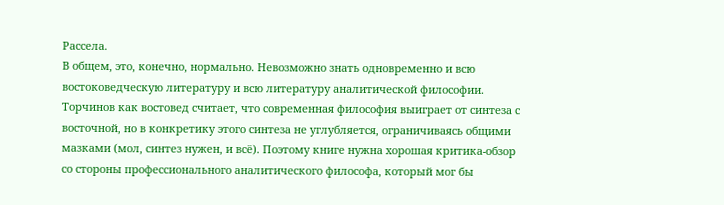Рассела.
В общем, это, конечно, нормально. Невозможно знать одновременно и всю востоковедческую литературу и всю литературу аналитической философии. Торчинов как востовед считает, что современная философия выиграет от синтеза с восточной, но в конкретику этого синтеза не углубляется, ограничиваясь общими мазками (мол, синтез нужен, и всё). Поэтому книге нужна хорошая критика-обзор со стороны профессионального аналитического философа, который мог бы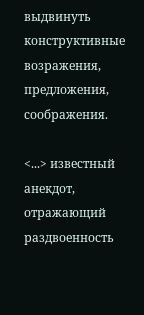выдвинуть конструктивные возражения, предложения, соображения.

<...> известный анекдот, отражающий раздвоенность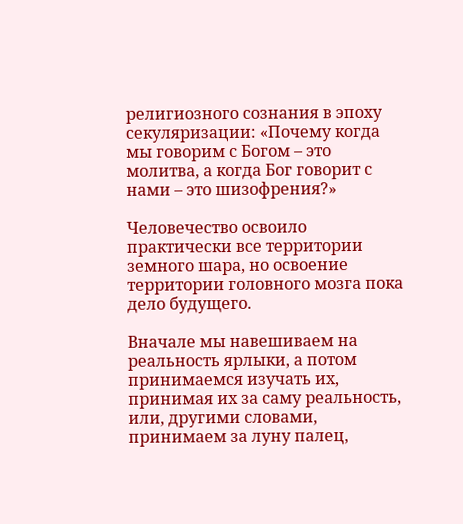религиозного сознания в эпоху секуляризации: «Почему когда мы говорим с Богом – это молитва, а когда Бог говорит с нами – это шизофрения?»

Человечество освоило практически все территории земного шара, но освоение территории головного мозга пока дело будущего.

Вначале мы навешиваем на реальность ярлыки, а потом принимаемся изучать их, принимая их за саму реальность, или, другими словами, принимаем за луну палец,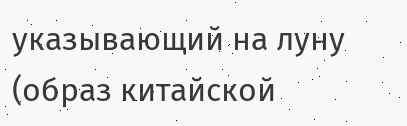указывающий на луну (образ китайской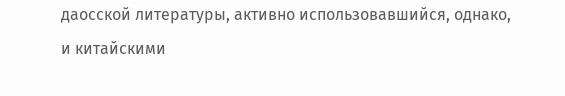даосской литературы, активно использовавшийся, однако, и китайскими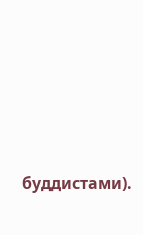буддистами).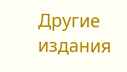Другие издания